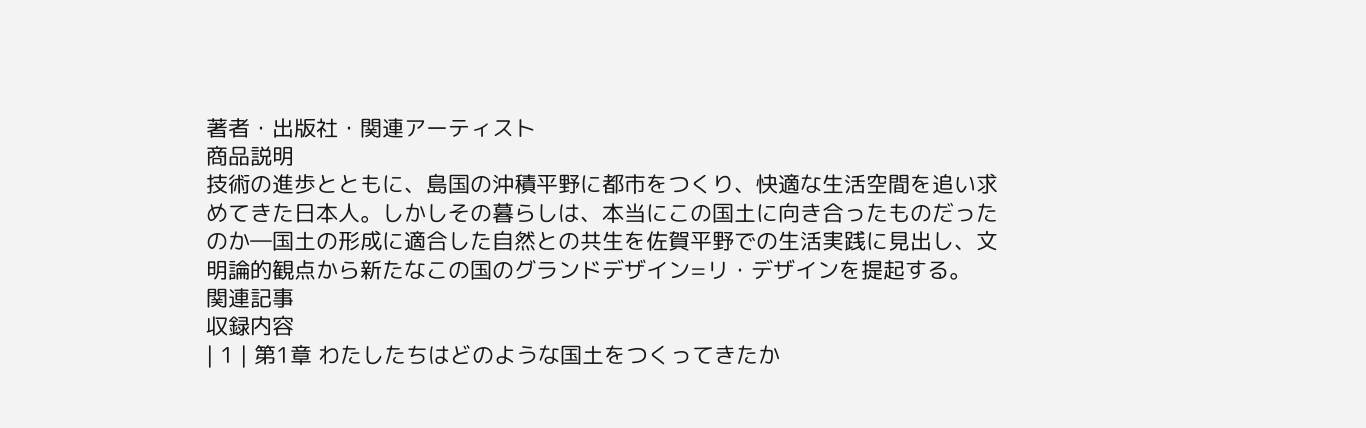著者・出版社・関連アーティスト
商品説明
技術の進歩とともに、島国の沖積平野に都市をつくり、快適な生活空間を追い求めてきた日本人。しかしその暮らしは、本当にこの国土に向き合ったものだったのか―国土の形成に適合した自然との共生を佐賀平野での生活実践に見出し、文明論的観点から新たなこの国のグランドデザイン=リ・デザインを提起する。
関連記事
収録内容
| 1 | 第1章 わたしたちはどのような国土をつくってきたか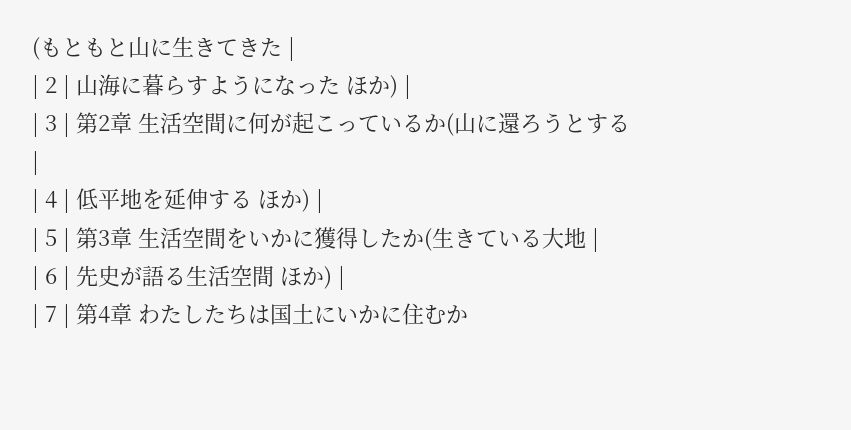(もともと山に生きてきた |
| 2 | 山海に暮らすようになった ほか) |
| 3 | 第2章 生活空間に何が起こっているか(山に還ろうとする |
| 4 | 低平地を延伸する ほか) |
| 5 | 第3章 生活空間をいかに獲得したか(生きている大地 |
| 6 | 先史が語る生活空間 ほか) |
| 7 | 第4章 わたしたちは国土にいかに住むか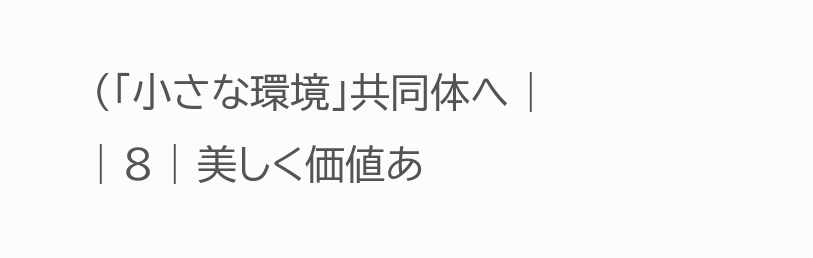(「小さな環境」共同体へ |
| 8 | 美しく価値あ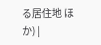る居住地 ほか) |